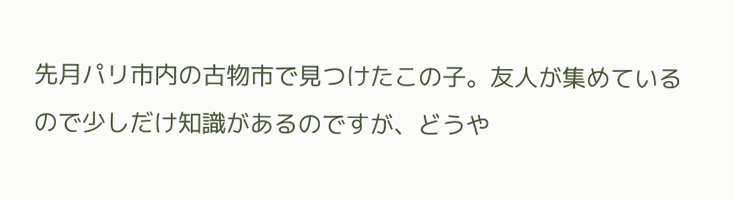先月パリ市内の古物市で見つけたこの子。友人が集めているので少しだけ知識があるのですが、どうや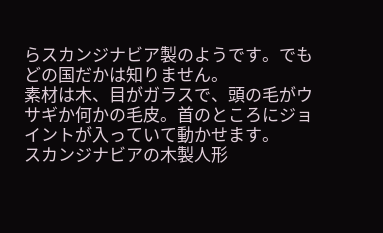らスカンジナビア製のようです。でもどの国だかは知りません。
素材は木、目がガラスで、頭の毛がウサギか何かの毛皮。首のところにジョイントが入っていて動かせます。
スカンジナビアの木製人形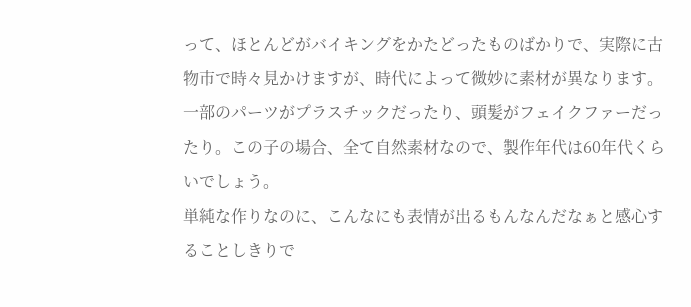って、ほとんどがバイキングをかたどったものばかりで、実際に古物市で時々見かけますが、時代によって微妙に素材が異なります。一部のパーツがプラスチックだったり、頭髪がフェイクファーだったり。この子の場合、全て自然素材なので、製作年代は60年代くらいでしょう。
単純な作りなのに、こんなにも表情が出るもんなんだなぁと感心することしきりで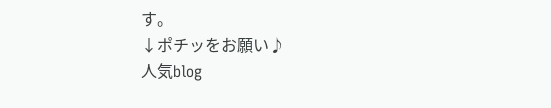す。
↓ポチッをお願い♪
人気blog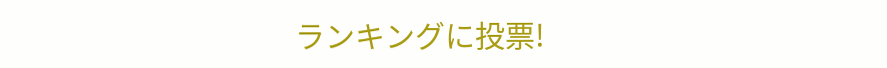ランキングに投票!